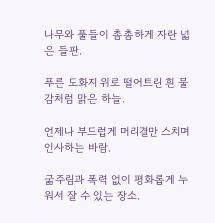나무와 풀들이 촘촘하게 자란 넓은 들판.

푸른 도화지 위로 떨어트린 흰 물감처럼 맑은 하늘.

언제나 부드럽게 머리결만 스치며 인사하는 바람.

굶주림과 폭력 없이 평화롭게 누워서 잘 수 있는 장소.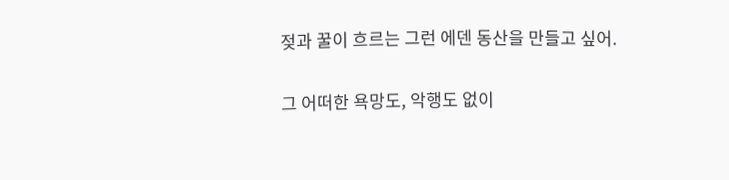젖과 꿀이 흐르는 그런 에덴 동산을 만들고 싶어.

그 어떠한 욕망도, 악행도 없이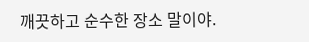깨끗하고 순수한 장소 말이야.